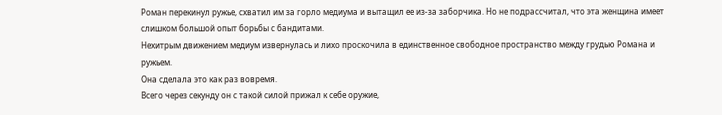Роман перекинул ружье, схватил им за горло медиума и вытащил ее из-за заборчика. Но не подрассчитал, что эта женщина имеет слишком большой опыт борьбы с бандитами.
Нехитрым движением медиум извернулась и лихо проскочила в единственное свободное пространство между грудью Романа и ружьем.
Она сделала это как раз вовремя.
Всего через секунду он с такой силой прижал к себе оружие,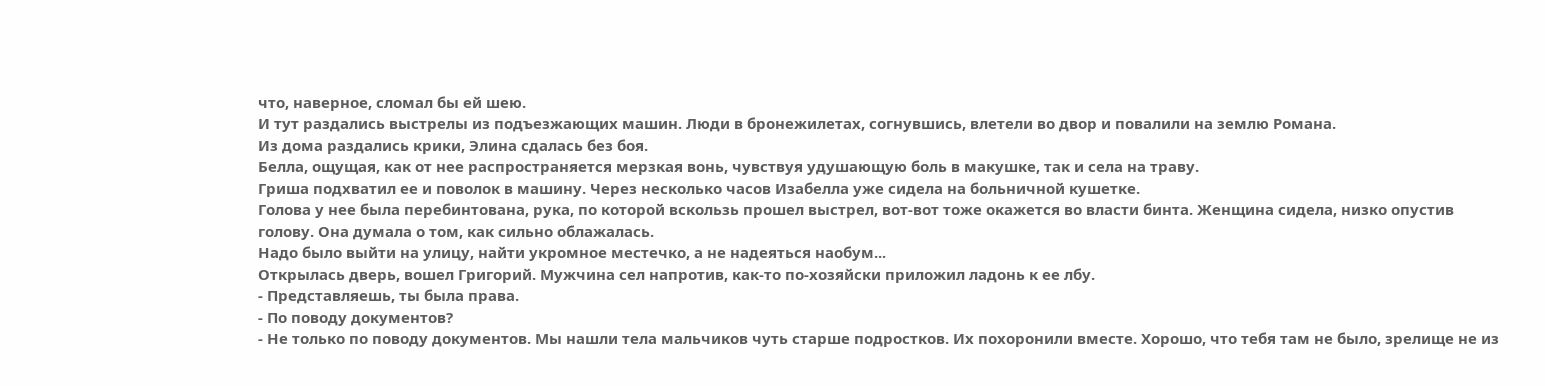что, наверное, сломал бы ей шею.
И тут раздались выстрелы из подъезжающих машин. Люди в бронежилетах, согнувшись, влетели во двор и повалили на землю Романа.
Из дома раздались крики, Элина сдалась без боя.
Белла, ощущая, как от нее распространяется мерзкая вонь, чувствуя удушающую боль в макушке, так и села на траву.
Гриша подхватил ее и поволок в машину. Через несколько часов Изабелла уже сидела на больничной кушетке.
Голова у нее была перебинтована, рука, по которой вскользь прошел выстрел, вот-вот тоже окажется во власти бинта. Женщина сидела, низко опустив голову. Она думала о том, как сильно облажалась.
Надо было выйти на улицу, найти укромное местечко, а не надеяться наобум...
Открылась дверь, вошел Григорий. Мужчина сел напротив, как-то по-хозяйски приложил ладонь к ее лбу.
- Представляешь, ты была права.
- По поводу документов?
- Не только по поводу документов. Мы нашли тела мальчиков чуть старше подростков. Их похоронили вместе. Хорошо, что тебя там не было, зрелище не из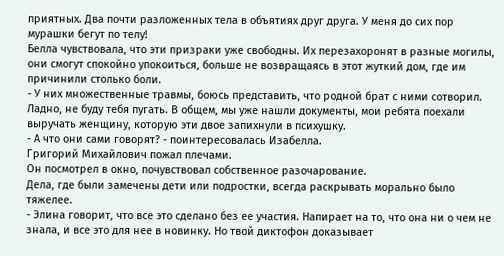приятных. Два почти разложенных тела в объятиях друг друга. У меня до сих пор мурашки бегут по телу!
Белла чувствовала, что эти призраки уже свободны. Их перезахоронят в разные могилы, они смогут спокойно упокоиться, больше не возвращаясь в этот жуткий дом, где им причинили столько боли.
- У них множественные травмы, боюсь представить, что родной брат с ними сотворил. Ладно, не буду тебя пугать. В общем, мы уже нашли документы, мои ребята поехали выручать женщину, которую эти двое запихнули в психушку.
- А что они сами говорят? - поинтересовалась Изабелла.
Григорий Михайлович пожал плечами.
Он посмотрел в окно, почувствовал собственное разочарование.
Дела, где были замечены дети или подростки, всегда раскрывать морально было тяжелее.
- Элина говорит, что все это сделано без ее участия. Напирает на то, что она ни о чем не знала, и все это для нее в новинку. Но твой диктофон доказывает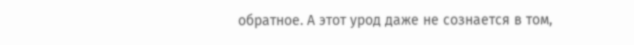обратное. А этот урод даже не сознается в том,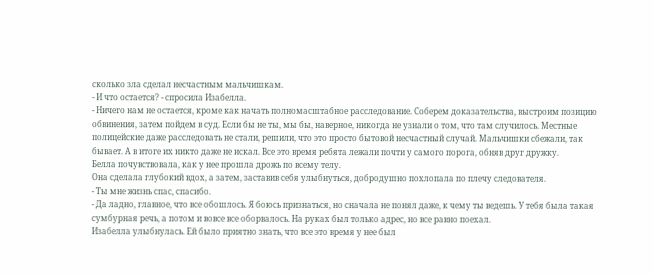сколько зла сделал несчастным мальчишкам.
- И что остается? - спросила Изабелла.
- Ничего нам не остается, кроме как начать полномасштабное расследование. Соберем доказательства, выстроим позицию обвинения, затем пойдем в суд. Если бы не ты, мы бы, наверное, никогда не узнали о том, что там случилось. Местные полицейские даже расследовать не стали, решили, что это просто бытовой несчастный случай. Мальчишки сбежали, так бывает. А в итоге их никто даже не искал. Все это время ребята лежали почти у самого порога, обняв друг дружку.
Белла почувствовала, как у нее прошла дрожь по всему телу.
Она сделала глубокий вдох, а затем, заставив себя улыбнуться, добродушно похлопала по плечу следователя.
- Ты мне жизнь спас, спасибо.
- Да ладно, главное, что все обошлось. Я боюсь признаться, но сначала не понял даже, к чему ты ведешь. У тебя была такая сумбурная речь, а потом и вовсе все оборвалось. На руках был только адрес, но все равно поехал.
Изабелла улыбнулась. Ей было приятно знать, что все это время у нее был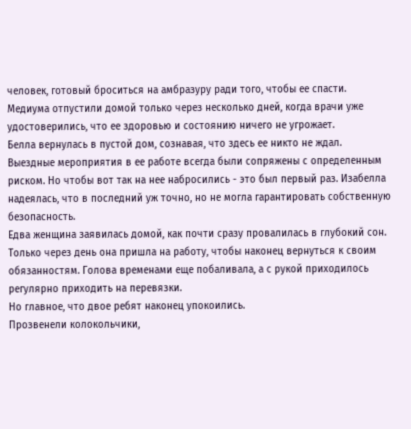человек, готовый броситься на амбразуру ради того, чтобы ее спасти.
Медиума отпустили домой только через несколько дней, когда врачи уже удостоверились, что ее здоровью и состоянию ничего не угрожает.
Белла вернулась в пустой дом, сознавая, что здесь ее никто не ждал.
Выездные мероприятия в ее работе всегда были сопряжены с определенным риском. Но чтобы вот так на нее набросились - это был первый раз. Изабелла надеялась, что в последний уж точно, но не могла гарантировать собственную безопасность.
Едва женщина заявилась домой, как почти сразу провалилась в глубокий сон.
Только через день она пришла на работу, чтобы наконец вернуться к своим обязанностям. Голова временами еще побаливала, а с рукой приходилось регулярно приходить на перевязки.
Но главное, что двое ребят наконец упокоились.
Прозвенели колокольчики,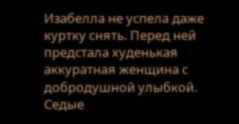Изабелла не успела даже куртку снять. Перед ней предстала худенькая аккуратная женщина с добродушной улыбкой. Седые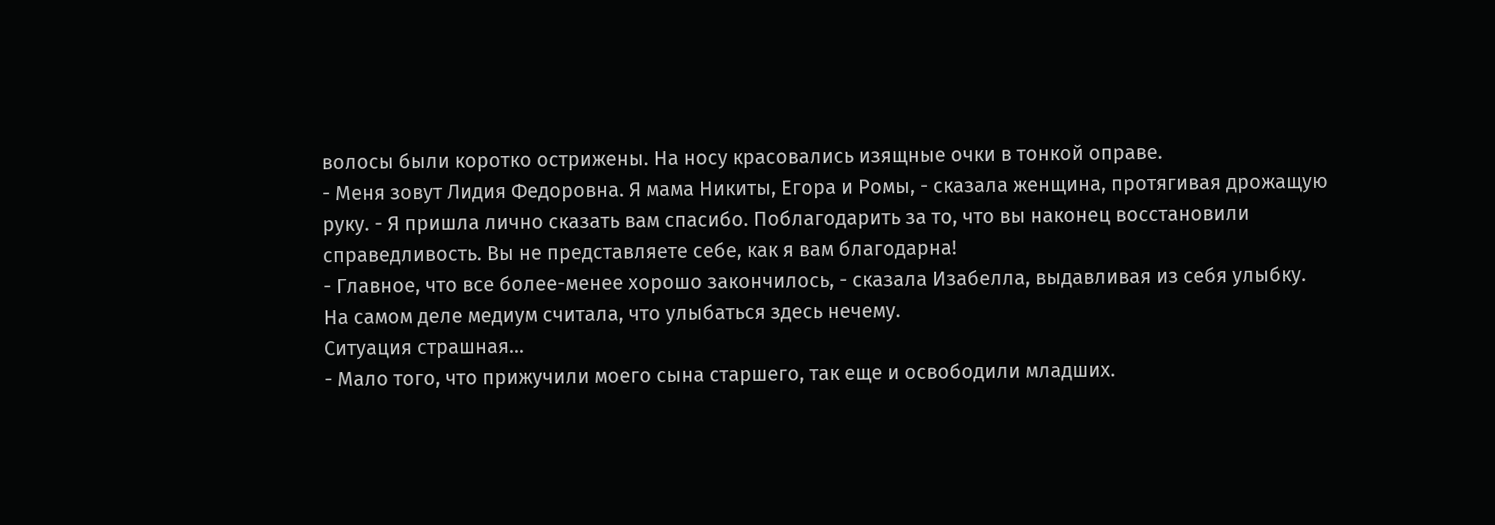волосы были коротко острижены. На носу красовались изящные очки в тонкой оправе.
- Меня зовут Лидия Федоровна. Я мама Никиты, Егора и Ромы, - сказала женщина, протягивая дрожащую руку. - Я пришла лично сказать вам спасибо. Поблагодарить за то, что вы наконец восстановили справедливость. Вы не представляете себе, как я вам благодарна!
- Главное, что все более-менее хорошо закончилось, - сказала Изабелла, выдавливая из себя улыбку.
На самом деле медиум считала, что улыбаться здесь нечему.
Ситуация страшная...
- Мало того, что прижучили моего сына старшего, так еще и освободили младших.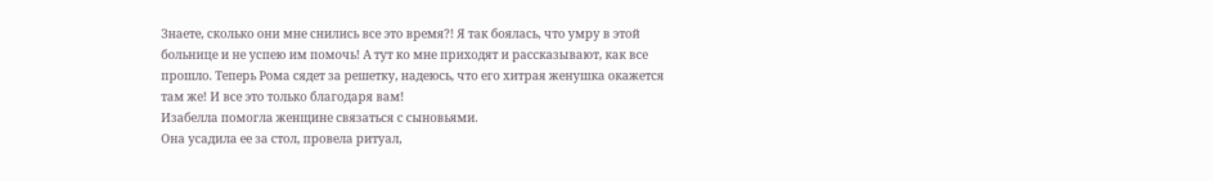Знаете, сколько они мне снились все это время?! Я так боялась, что умру в этой больнице и не успею им помочь! А тут ко мне приходят и рассказывают, как все прошло. Теперь Рома сядет за решетку, надеюсь, что его хитрая женушка окажется там же! И все это только благодаря вам!
Изабелла помогла женщине связаться с сыновьями.
Она усадила ее за стол, провела ритуал,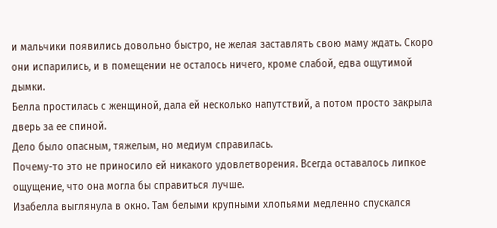и мальчики появились довольно быстро, не желая заставлять свою маму ждать. Скоро они испарились, и в помещении не осталось ничего, кроме слабой, едва ощутимой дымки.
Белла простилась с женщиной, дала ей несколько напутствий, а потом просто закрыла дверь за ее спиной.
Дело было опасным, тяжелым, но медиум справилась.
Почему-то это не приносило ей никакого удовлетворения. Всегда оставалось липкое ощущение, что она могла бы справиться лучше.
Изабелла выглянула в окно. Там белыми крупными хлопьями медленно спускался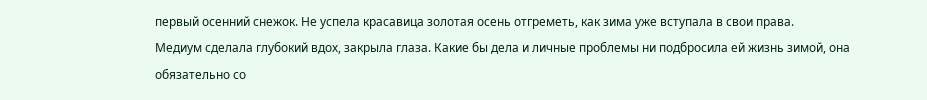первый осенний снежок. Не успела красавица золотая осень отгреметь, как зима уже вступала в свои права.
Медиум сделала глубокий вдох, закрыла глаза. Какие бы дела и личные проблемы ни подбросила ей жизнь зимой, она обязательно со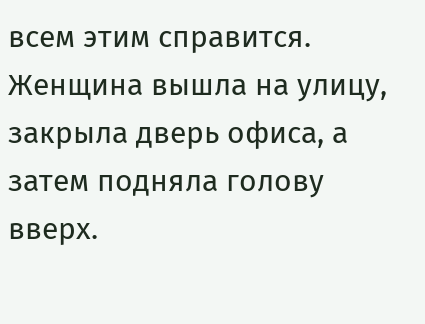всем этим справится.
Женщина вышла на улицу, закрыла дверь офиса, а затем подняла голову вверх.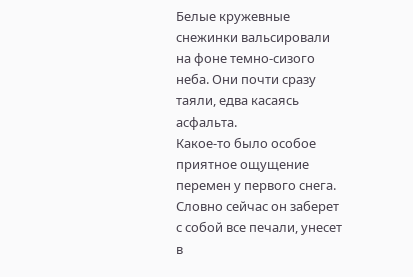Белые кружевные снежинки вальсировали на фоне темно-сизого неба. Они почти сразу таяли, едва касаясь асфальта.
Какое-то было особое приятное ощущение перемен у первого снега.
Словно сейчас он заберет с собой все печали, унесет в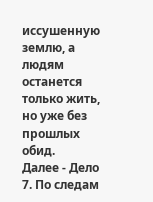иссушенную землю, а людям останется только жить, но уже без прошлых обид.
Далее - Дело 7. По следам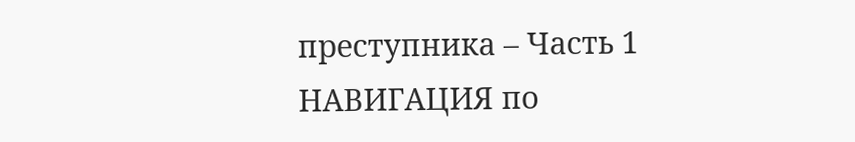преступника – Часть 1
НАВИГАЦИЯ по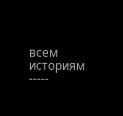всем историям
-----